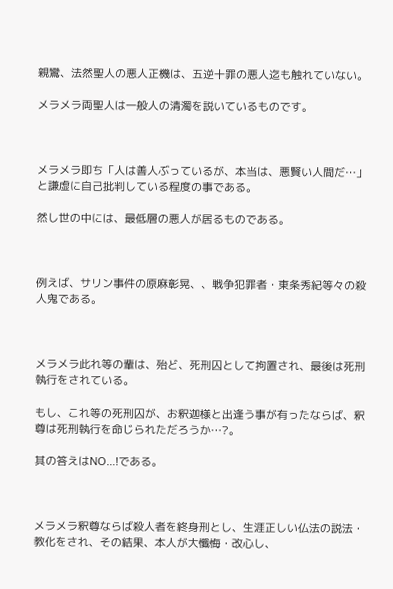親鸞、法然聖人の悪人正機は、五逆十罪の悪人迄も触れていない。

メラメラ両聖人は一般人の清濁を説いているものです。



メラメラ即ち「人は善人ぶっているが、本当は、悪賢い人間だ…」と謙虚に自己批判している程度の事である。

然し世の中には、最低層の悪人が居るものである。



例えば、サリン事件の原麻彰晃、、戦争犯罪者・東条秀紀等々の殺人鬼である。



メラメラ此れ等の輩は、殆ど、死刑囚として拘置され、最後は死刑執行をされている。

もし、これ等の死刑囚が、お釈迦様と出逢う事が有ったならば、釈尊は死刑執行を命じられただろうか…?。

其の答えはNO…!である。



メラメラ釈尊ならば殺人者を終身刑とし、生涯正しい仏法の説法・教化をされ、その結果、本人が大懺悔・改心し、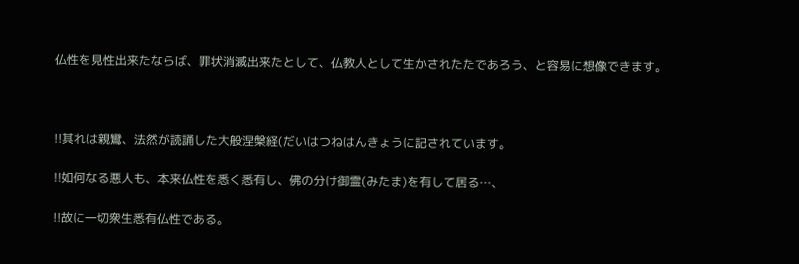仏性を見性出来たならば、罪状消滅出来たとして、仏教人として生かされたたであろう、と容易に想像できます。



!!其れは親鸞、法然が読誦した大般涅槃経(だいはつねはんきょうに記されています。

!!如何なる悪人も、本来仏性を悉く悉有し、佛の分け御霊(みたま)を有して居る…、

!!故に一切衆生悉有仏性である。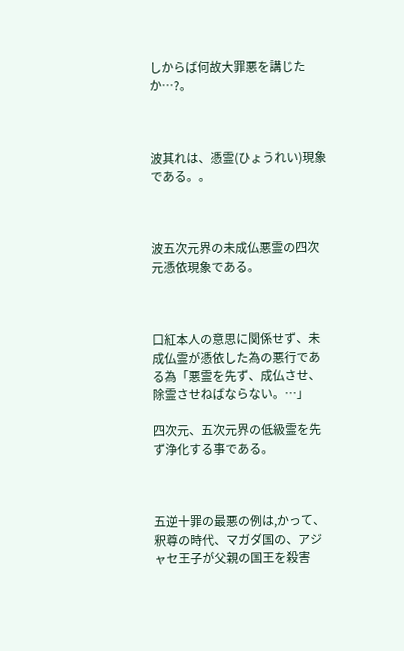しからば何故大罪悪を講じたか…?。



波其れは、憑霊(ひょうれい)現象である。。



波五次元界の未成仏悪霊の四次元憑依現象である。



口紅本人の意思に関係せず、未成仏霊が憑依した為の悪行である為「悪霊を先ず、成仏させ、除霊させねばならない。…」

四次元、五次元界の低級霊を先ず浄化する事である。



五逆十罪の最悪の例は,かって、釈尊の時代、マガダ国の、アジャセ王子が父親の国王を殺害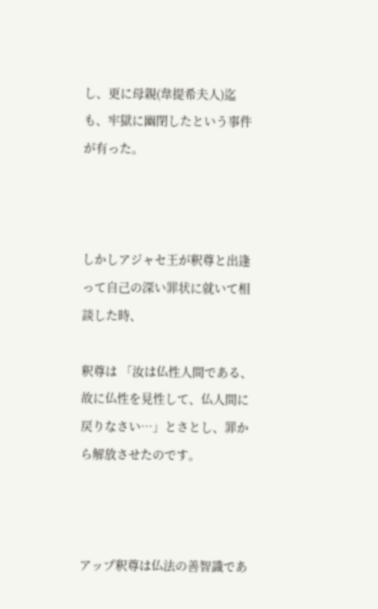し、更に母親(韋提希夫人)迄も、牢獄に幽閉したという事件が有った。



しかしアジャセ王が釈尊と出逢って自己の深い罪状に就いて相談した時、

釈尊は 「汝は仏性人間である、故に仏性を見性して、仏人間に戻りなさい…」とさとし、罪から解放させたのです。



アップ釈尊は仏法の善智識であ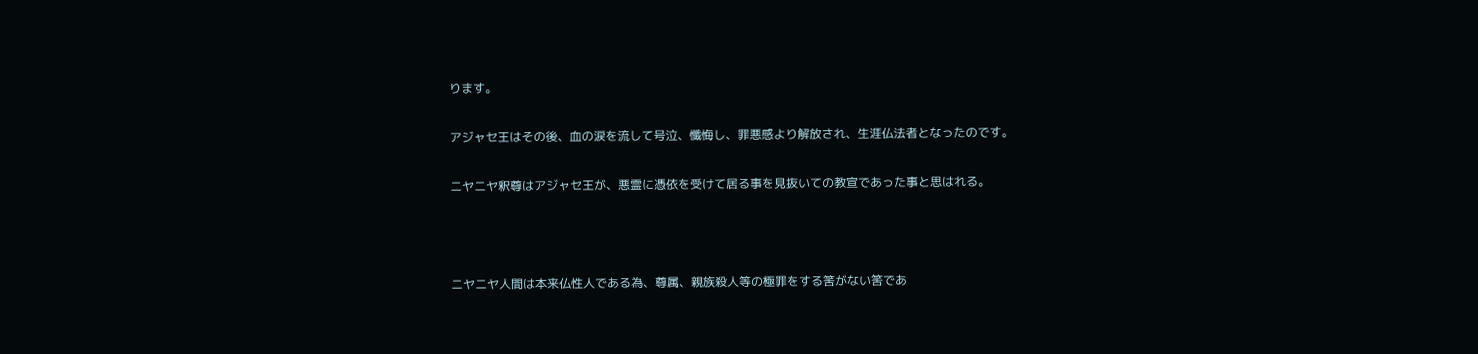ります。

アジャセ王はその後、血の涙を流して号泣、懺悔し、罪悪感より解放され、生涯仏法者となったのです。

ニヤニヤ釈尊はアジャセ王が、悪霊に憑依を受けて居る事を見抜いての教宣であった事と思はれる。



ニヤニヤ人間は本来仏性人である為、尊属、親族殺人等の極罪をする筈がない筈であ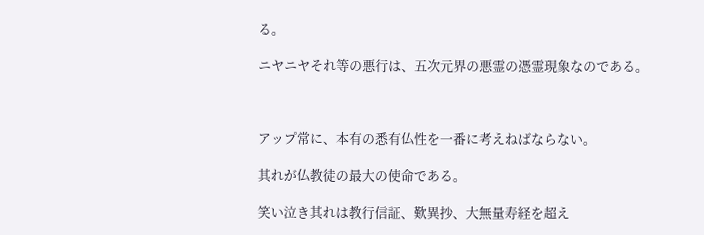る。

ニヤニヤそれ等の悪行は、五次元界の悪霊の憑霊現象なのである。



アップ常に、本有の悉有仏性を一番に考えねばならない。

其れが仏教徒の最大の使命である。

笑い泣き其れは教行信証、歎異抄、大無量寿経を超え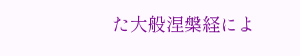た大般涅槃経によ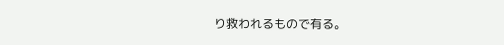り救われるもので有る。